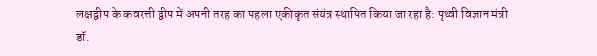लक्षद्वीप के कवरत्ती द्वीप में अपनी तरह का पहला एकीकृत संयंत्र स्थापित किया जा रहा है: पृथ्वी विज्ञान मंत्री डॉ.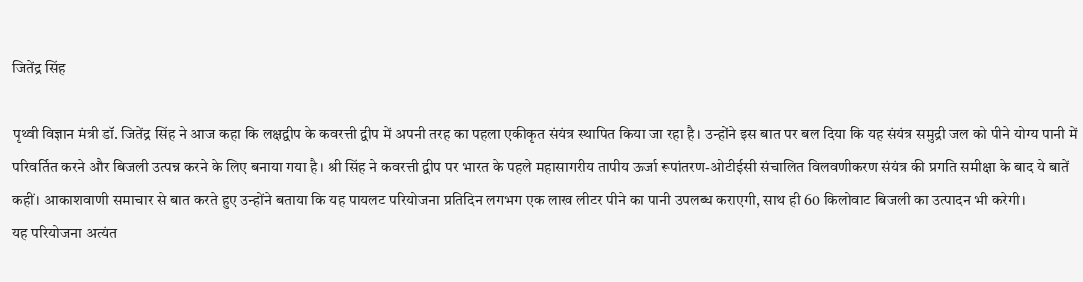जितेंद्र सिंह

पृथ्वी विज्ञान मंत्री डॉ. जितेंद्र सिंह ने आज कहा कि लक्षद्वीप के कवरत्ती द्वीप में अपनी तरह का पहला एकीकृत संयंत्र स्थापित किया जा रहा है। उन्होंने इस बात पर बल दिया कि यह संयंत्र समुद्री जल को पीने योग्य पानी में परिवर्तित करने और बिजली उत्पन्न करने के लिए बनाया गया है। श्री सिंह ने कवरत्ती द्वीप पर भारत के पहले महासागरीय तापीय ऊर्जा रूपांतरण-ओटीईसी संचालित विलवणीकरण संयंत्र की प्रगति समीक्षा के बाद ये बातें कहीं। आकाशवाणी समाचार से बात करते हुए उन्होंने बताया कि यह पायलट परियोजना प्रतिदिन लगभग एक लाख लीटर पीने का पानी उपलब्ध कराएगी, साथ ही 60 किलोवाट बिजली का उत्पादन भी करेगी।
यह परियोजना अत्यंत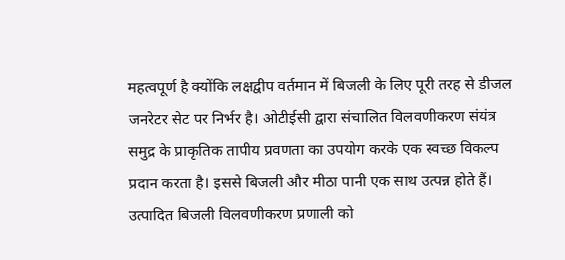महत्वपूर्ण है क्योंकि लक्षद्वीप वर्तमान में बिजली के लिए पूरी तरह से डीजल जनरेटर सेट पर निर्भर है। ओटीईसी द्वारा संचालित विलवणीकरण संयंत्र समुद्र के प्राकृतिक तापीय प्रवणता का उपयोग करके एक स्वच्छ विकल्प प्रदान करता है। इससे बिजली और मीठा पानी एक साथ उत्पन्न होते हैं। उत्पादित बिजली विलवणीकरण प्रणाली को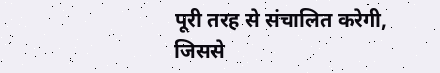पूरी तरह से संचालित करेगी, जिससे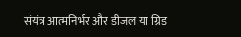संयंत्र आत्मनिर्भर और डीजल या ग्रिड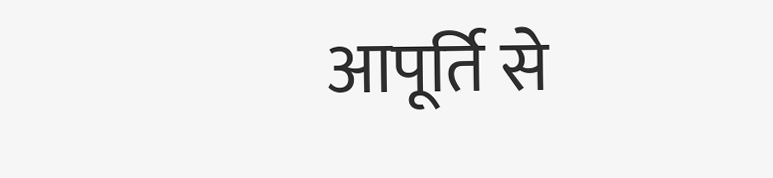आपूर्ति से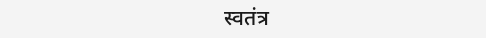स्वतंत्र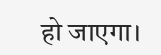हो जाएगा।